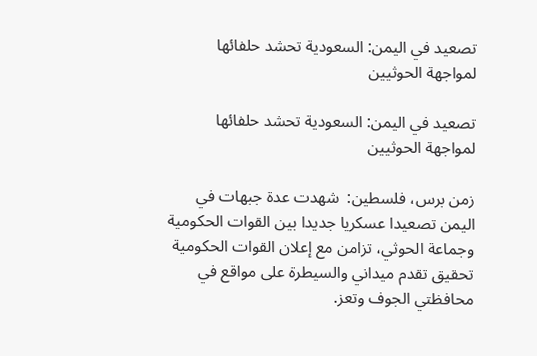تصعيد في اليمن: السعودية تحشد حلفائها لمواجهة الحوثيين

تصعيد في اليمن: السعودية تحشد حلفائها لمواجهة الحوثيين

زمن برس، فلسطين:  شهدت عدة جبهات في اليمن تصعيدا عسكريا جديدا بين القوات الحكومية وجماعة الحوثي، تزامن مع إعلان القوات الحكومية تحقيق تقدم ميداني والسيطرة على مواقع في محافظتي الجوف وتعز.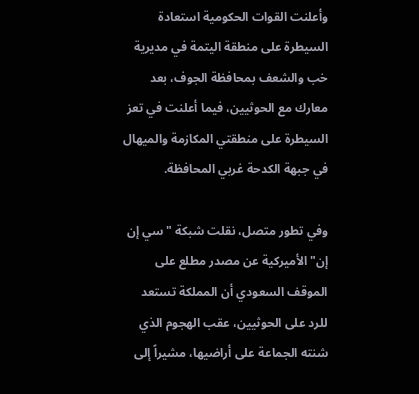وأعلنت القوات الحكومية استعادة السيطرة على منطقة اليتمة في مديرية خب والشعف بمحافظة الجوف، بعد معارك مع الحوثيين، فيما أعلنت في تعز السيطرة على منطقتي المكازمة والميهال في جبهة الكدحة غربي المحافظة.

وفي تطور متصل، نقلت شبكة "سي إن إن" الأميركية عن مصدر مطلع على الموقف السعودي أن المملكة تستعد للرد على الحوثيين، عقب الهجوم الذي شنته الجماعة على أراضيها، مشيراً إلى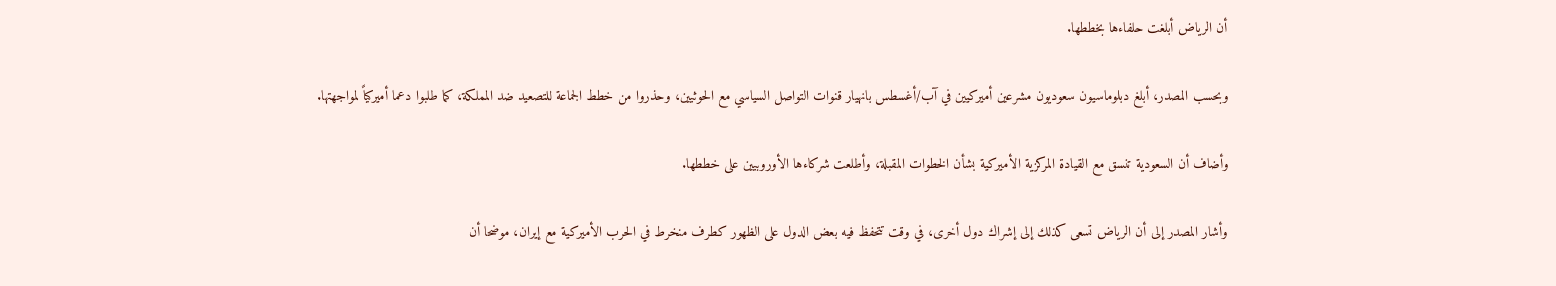أن الرياض أبلغت حلفاءها بخططها.

وبحسب المصدر، أبلغ دبلوماسيون سعوديون مشرعين أميركيين في آب/أغسطس بانهيار قنوات التواصل السياسي مع الحوثيين، وحذروا من خطط الجماعة للتصعيد ضد المملكة، كما طلبوا دعما أميركياً لمواجهتها.

وأضاف أن السعودية تنسق مع القيادة المركزية الأميركية بشأن الخطوات المقبلة، وأطلعت شركاءها الأوروبيين على خططها.

وأشار المصدر إلى أن الرياض تسعى كذلك إلى إشراك دول أخرى، في وقت تتحفظ فيه بعض الدول على الظهور كطرف منخرط في الحرب الأميركية مع إيران، موضحا أن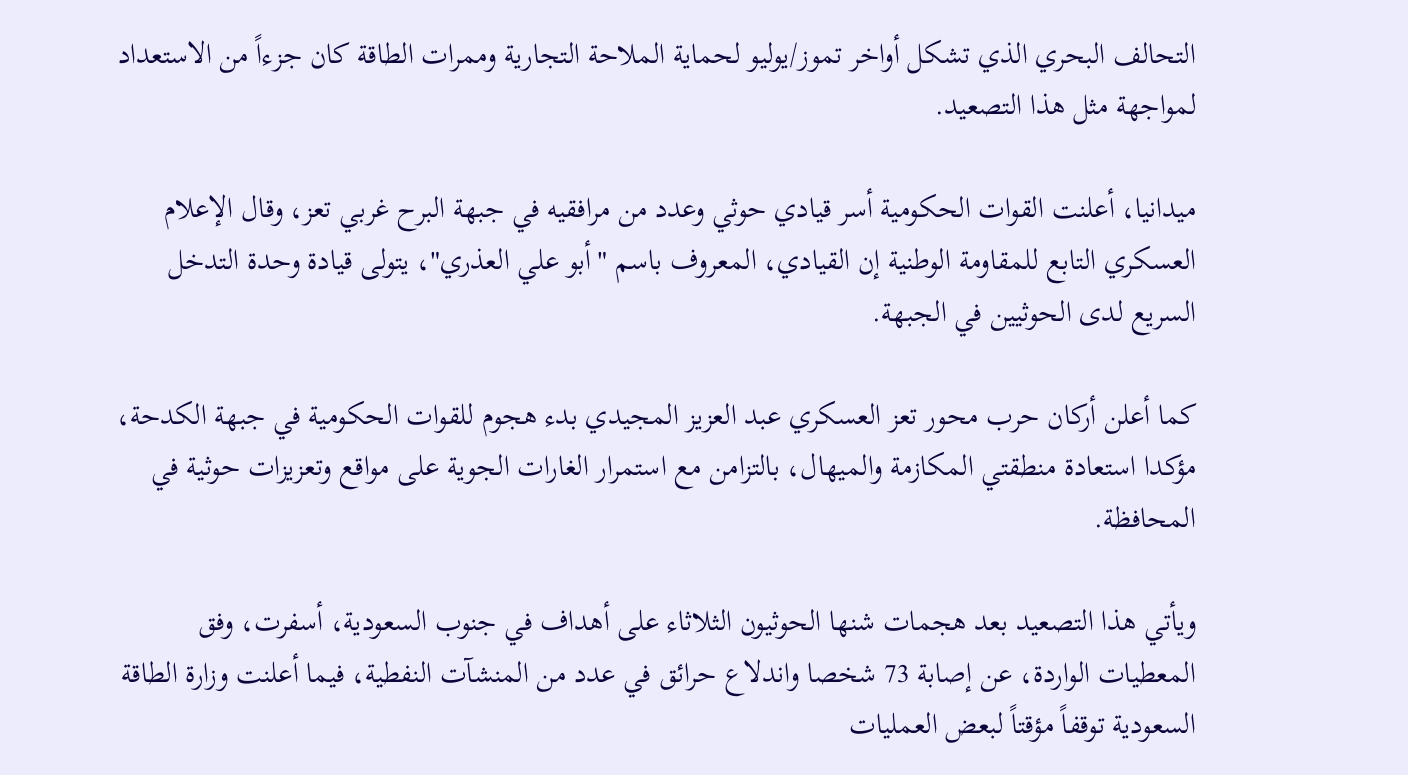التحالف البحري الذي تشكل أواخر تموز/يوليو لحماية الملاحة التجارية وممرات الطاقة كان جزءاً من الاستعداد لمواجهة مثل هذا التصعيد.

ميدانيا، أعلنت القوات الحكومية أسر قيادي حوثي وعدد من مرافقيه في جبهة البرح غربي تعز، وقال الإعلام العسكري التابع للمقاومة الوطنية إن القيادي، المعروف باسم "أبو علي العذري"، يتولى قيادة وحدة التدخل السريع لدى الحوثيين في الجبهة.

كما أعلن أركان حرب محور تعز العسكري عبد العزيز المجيدي بدء هجوم للقوات الحكومية في جبهة الكدحة، مؤكدا استعادة منطقتي المكازمة والميهال، بالتزامن مع استمرار الغارات الجوية على مواقع وتعزيزات حوثية في المحافظة.

ويأتي هذا التصعيد بعد هجمات شنها الحوثيون الثلاثاء على أهداف في جنوب السعودية، أسفرت، وفق المعطيات الواردة، عن إصابة 73 شخصا واندلاع حرائق في عدد من المنشآت النفطية، فيما أعلنت وزارة الطاقة السعودية توقفاً مؤقتاً لبعض العمليات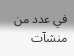في عدد من منشآت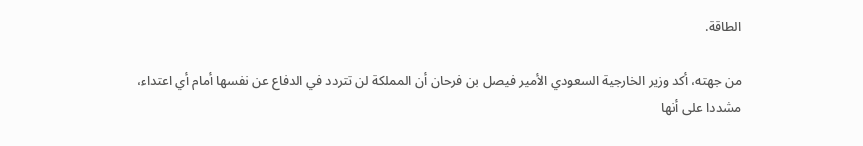الطاقة.

من جهته، أكد وزير الخارجية السعودي الأمير فيصل بن فرحان أن المملكة لن تتردد في الدفاع عن نفسها أمام أي اعتداء، مشددا على أنها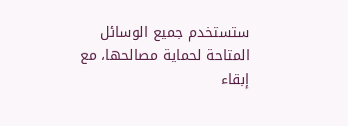ستستخدم جميع الوسائل المتاحة لحماية مصالحها، مع إبقاء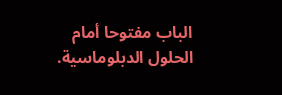الباب مفتوحا أمام الحلول الدبلوماسية.